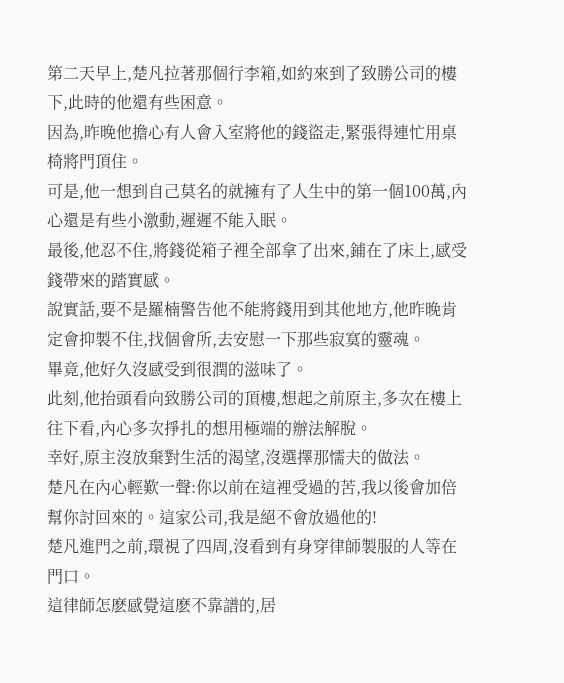第二天早上,楚凡拉著那個行李箱,如約來到了致勝公司的樓下,此時的他還有些困意。
因為,昨晚他擔心有人會入室將他的錢盜走,緊張得連忙用桌椅將門頂住。
可是,他一想到自己莫名的就擁有了人生中的第一個100萬,內心還是有些小激動,遲遲不能入眠。
最後,他忍不住,將錢從箱子裡全部拿了出來,鋪在了床上,感受錢帶來的踏實感。
說實話,要不是羅楠警告他不能將錢用到其他地方,他昨晚肯定會抑製不住,找個會所,去安慰一下那些寂寞的靈魂。
畢竟,他好久沒感受到很潤的滋味了。
此刻,他抬頭看向致勝公司的頂樓,想起之前原主,多次在樓上往下看,內心多次掙扎的想用極端的辦法解脫。
幸好,原主沒放棄對生活的渴望,沒選擇那懦夫的做法。
楚凡在內心輕歎一聲:你以前在這裡受過的苦,我以後會加倍幫你討回來的。這家公司,我是絕不會放過他的!
楚凡進門之前,環視了四周,沒看到有身穿律師製服的人等在門口。
這律師怎麽感覺這麽不靠譜的,居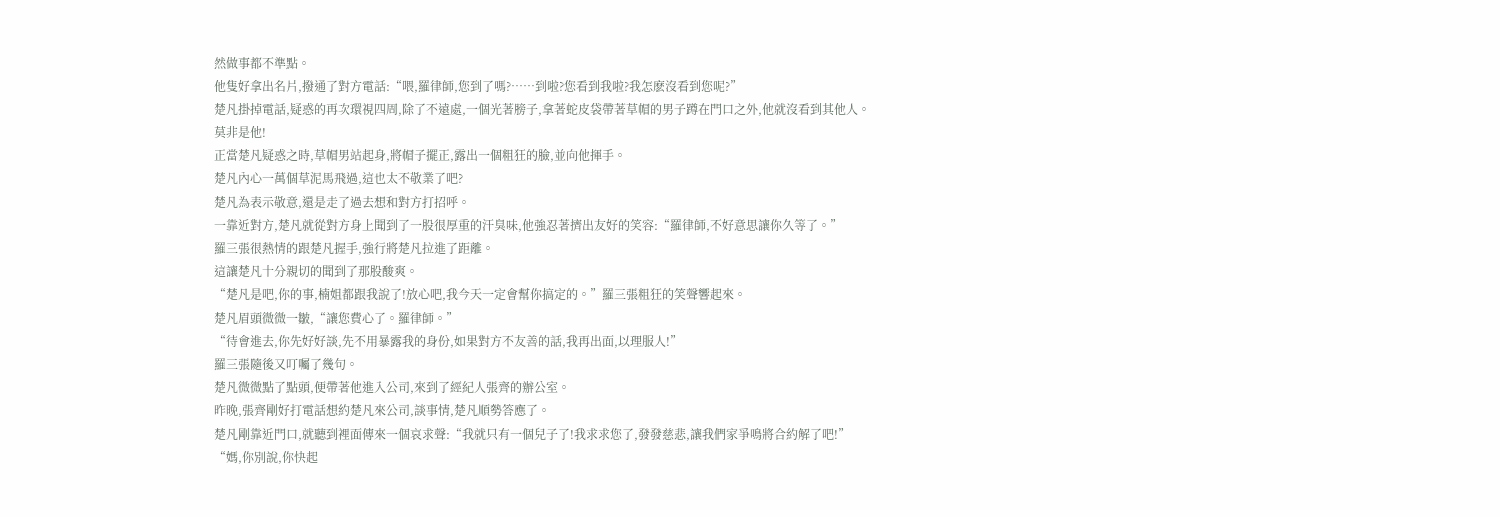然做事都不準點。
他隻好拿出名片,撥通了對方電話:“喂,羅律師,您到了嗎?……到啦?您看到我啦?我怎麽沒看到您呢?”
楚凡掛掉電話,疑惑的再次環視四周,除了不遠處,一個光著膀子,拿著蛇皮袋帶著草帽的男子蹲在門口之外,他就沒看到其他人。
莫非是他!
正當楚凡疑惑之時,草帽男站起身,將帽子擺正,露出一個粗狂的臉,並向他揮手。
楚凡內心一萬個草泥馬飛過,這也太不敬業了吧?
楚凡為表示敬意,還是走了過去想和對方打招呼。
一靠近對方,楚凡就從對方身上聞到了一股很厚重的汗臭味,他強忍著擠出友好的笑容:“羅律師,不好意思讓你久等了。”
羅三張很熱情的跟楚凡握手,強行將楚凡拉進了距離。
這讓楚凡十分親切的聞到了那股酸爽。
“楚凡是吧,你的事,楠姐都跟我說了!放心吧,我今天一定會幫你搞定的。”羅三張粗狂的笑聲響起來。
楚凡眉頭微微一皺,“讓您費心了。羅律師。”
“待會進去,你先好好談,先不用暴露我的身份,如果對方不友善的話,我再出面,以理服人!”
羅三張隨後又叮囑了幾句。
楚凡微微點了點頭,便帶著他進入公司,來到了經紀人張齊的辦公室。
昨晚,張齊剛好打電話想約楚凡來公司,談事情,楚凡順勢答應了。
楚凡剛靠近門口,就聽到裡面傳來一個哀求聲:“我就只有一個兒子了!我求求您了,發發慈悲,讓我們家爭鳴將合約解了吧!”
“媽,你別說,你快起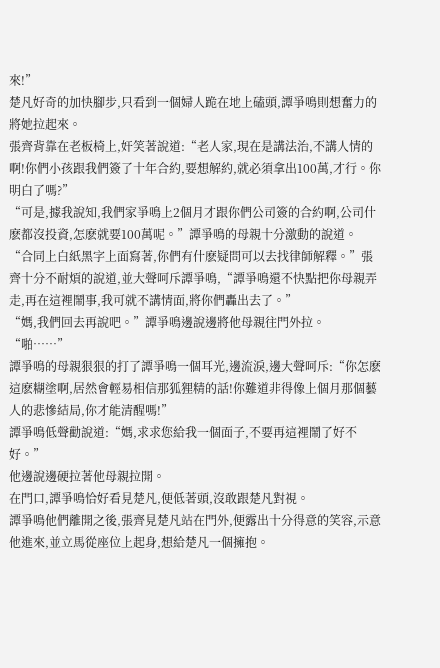來!”
楚凡好奇的加快腳步,只看到一個婦人跪在地上磕頭,譚爭鳴則想奮力的將她拉起來。
張齊背靠在老板椅上,奸笑著說道:“老人家,現在是講法治,不講人情的啊!你們小孩跟我們簽了十年合約,要想解約,就必須拿出100萬,才行。你明白了嗎?”
“可是,據我說知,我們家爭鳴上2個月才跟你們公司簽的合約啊,公司什麽都沒投資,怎麽就要100萬呢。”譚爭鳴的母親十分激動的說道。
“合同上白紙黑字上面寫著,你們有什麽疑問可以去找律師解釋。”張齊十分不耐煩的說道,並大聲呵斥譚爭鳴,“譚爭鳴還不快點把你母親弄走,再在這裡鬧事,我可就不講情面,將你們轟出去了。”
“媽,我們回去再說吧。”譚爭鳴邊說邊將他母親往門外拉。
“啪……”
譚爭鳴的母親狠狠的打了譚爭鳴一個耳光,邊流淚,邊大聲呵斥:“你怎麽這麽糊塗啊,居然會輕易相信那狐狸精的話!你難道非得像上個月那個藝人的悲慘結局,你才能清醒嗎!”
譚爭鳴低聲勸說道:“媽,求求您給我一個面子,不要再這裡鬧了好不好。”
他邊說邊硬拉著他母親拉開。
在門口,譚爭鳴恰好看見楚凡,便低著頭,沒敢跟楚凡對視。
譚爭鳴他們離開之後,張齊見楚凡站在門外,便露出十分得意的笑容,示意他進來,並立馬從座位上起身,想給楚凡一個擁抱。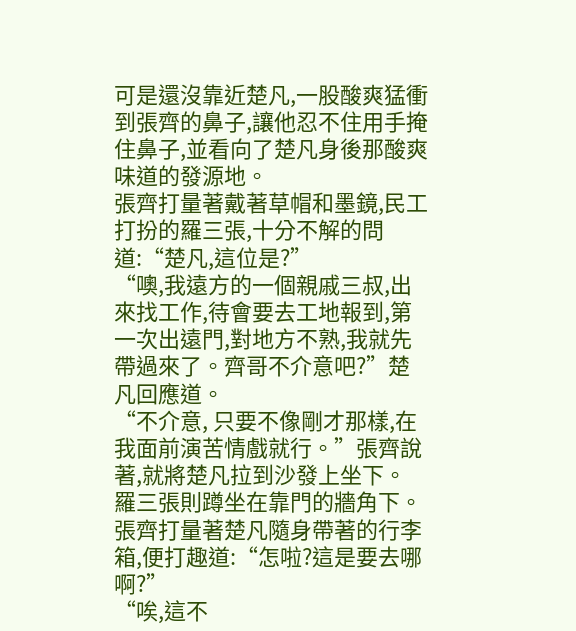可是還沒靠近楚凡,一股酸爽猛衝到張齊的鼻子,讓他忍不住用手掩住鼻子,並看向了楚凡身後那酸爽味道的發源地。
張齊打量著戴著草帽和墨鏡,民工打扮的羅三張,十分不解的問道:“楚凡,這位是?”
“噢,我遠方的一個親戚三叔,出來找工作,待會要去工地報到,第一次出遠門,對地方不熟,我就先帶過來了。齊哥不介意吧?”楚凡回應道。
“不介意, 只要不像剛才那樣,在我面前演苦情戲就行。”張齊說著,就將楚凡拉到沙發上坐下。
羅三張則蹲坐在靠門的牆角下。
張齊打量著楚凡隨身帶著的行李箱,便打趣道:“怎啦?這是要去哪啊?”
“唉,這不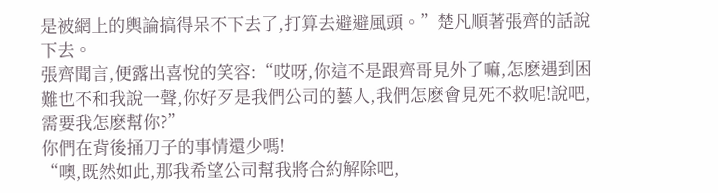是被網上的輿論搞得呆不下去了,打算去避避風頭。”楚凡順著張齊的話說下去。
張齊聞言,便露出喜悅的笑容:“哎呀,你這不是跟齊哥見外了嘛,怎麽遇到困難也不和我說一聲,你好歹是我們公司的藝人,我們怎麽會見死不救呢!說吧,需要我怎麽幫你?”
你們在背後捅刀子的事情還少嗎!
“噢,既然如此,那我希望公司幫我將合約解除吧,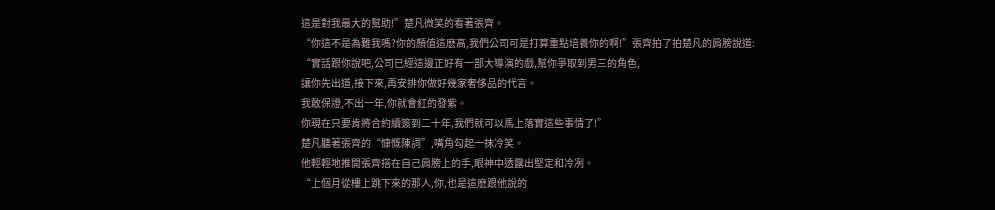這是對我最大的幫助!”楚凡微笑的看著張齊。
“你這不是為難我嗎?你的顏值這麽高,我們公司可是打算重點培養你的啊!”張齊拍了拍楚凡的肩膀說道:
“實話跟你說吧,公司已經這邊正好有一部大導演的戲,幫你爭取到男三的角色,
讓你先出道,接下來,再安排你做好幾家奢侈品的代言。
我敢保證,不出一年,你就會紅的發紫。
你現在只要肯將合約續簽到二十年,我們就可以馬上落實這些事情了!”
楚凡聽著張齊的“慷慨陳詞”,嘴角勾起一抹冷笑。
他輕輕地推開張齊搭在自己肩膀上的手,眼神中透露出堅定和冷冽。
“上個月從樓上跳下來的那人,你,也是這麽跟他說的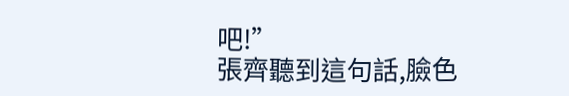吧!”
張齊聽到這句話,臉色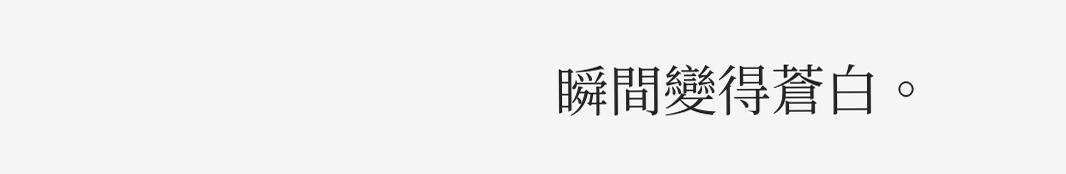瞬間變得蒼白。